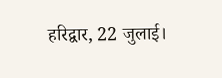हरिद्वार, 22 जुलाई।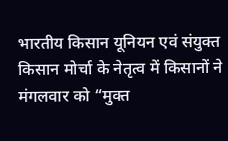भारतीय किसान यूनियन एवं संयुक्त किसान मोर्चा के नेतृत्व में किसानों ने मंगलवार को “मुक्त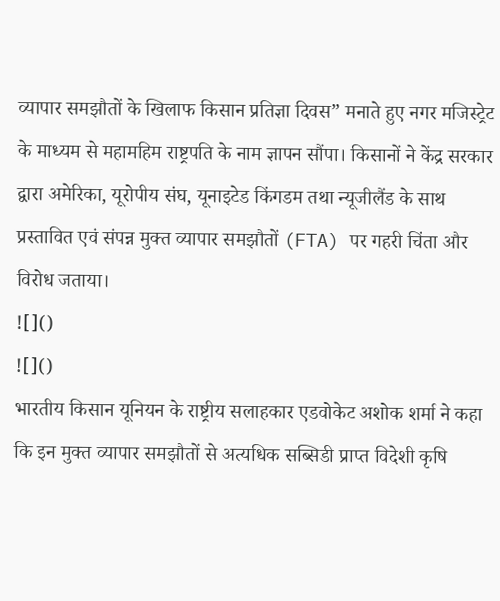व्यापार समझौतों के खिलाफ किसान प्रतिज्ञा दिवस” मनाते हुए नगर मजिस्ट्रेट के माध्यम से महामहिम राष्ट्रपति के नाम ज्ञापन सौंपा। किसानों ने केंद्र सरकार द्वारा अमेरिका, यूरोपीय संघ, यूनाइटेड किंगडम तथा न्यूजीलैंड के साथ प्रस्तावित एवं संपन्न मुक्त व्यापार समझौतों (FTA) पर गहरी चिंता और विरोध जताया।
![]()
![]()
भारतीय किसान यूनियन के राष्ट्रीय सलाहकार एडवोकेट अशोक शर्मा ने कहा कि इन मुक्त व्यापार समझौतों से अत्यधिक सब्सिडी प्राप्त विदेशी कृषि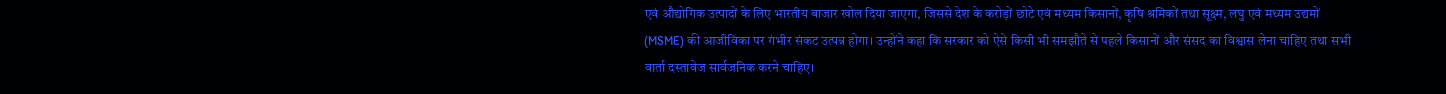एवं औद्योगिक उत्पादों के लिए भारतीय बाजार खोल दिया जाएगा, जिससे देश के करोड़ों छोटे एवं मध्यम किसानों, कृषि श्रमिकों तथा सूक्ष्म, लघु एवं मध्यम उद्यमों (MSME) की आजीविका पर गंभीर संकट उत्पन्न होगा। उन्होंने कहा कि सरकार को ऐसे किसी भी समझौते से पहले किसानों और संसद का विश्वास लेना चाहिए तथा सभी वार्ता दस्तावेज सार्वजनिक करने चाहिए।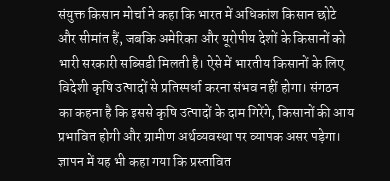संयुक्त किसान मोर्चा ने कहा कि भारत में अधिकांश किसान छोटे और सीमांत हैं, जबकि अमेरिका और यूरोपीय देशों के किसानों को भारी सरकारी सब्सिडी मिलती है। ऐसे में भारतीय किसानों के लिए विदेशी कृषि उत्पादों से प्रतिस्पर्धा करना संभव नहीं होगा। संगठन का कहना है कि इससे कृषि उत्पादों के दाम गिरेंगे, किसानों की आय प्रभावित होगी और ग्रामीण अर्थव्यवस्था पर व्यापक असर पड़ेगा।
ज्ञापन में यह भी कहा गया कि प्रस्तावित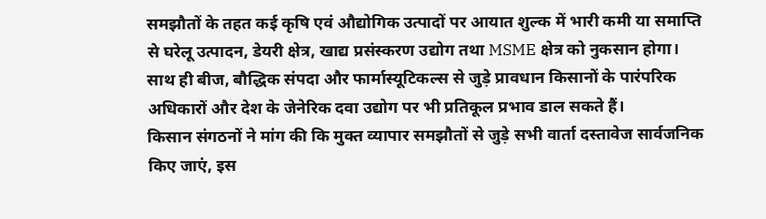समझौतों के तहत कई कृषि एवं औद्योगिक उत्पादों पर आयात शुल्क में भारी कमी या समाप्ति से घरेलू उत्पादन, डेयरी क्षेत्र, खाद्य प्रसंस्करण उद्योग तथा MSME क्षेत्र को नुकसान होगा। साथ ही बीज, बौद्धिक संपदा और फार्मास्यूटिकल्स से जुड़े प्रावधान किसानों के पारंपरिक अधिकारों और देश के जेनेरिक दवा उद्योग पर भी प्रतिकूल प्रभाव डाल सकते हैं।
किसान संगठनों ने मांग की कि मुक्त व्यापार समझौतों से जुड़े सभी वार्ता दस्तावेज सार्वजनिक किए जाएं, इस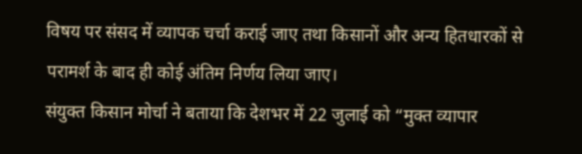विषय पर संसद में व्यापक चर्चा कराई जाए तथा किसानों और अन्य हितधारकों से परामर्श के बाद ही कोई अंतिम निर्णय लिया जाए।
संयुक्त किसान मोर्चा ने बताया कि देशभर में 22 जुलाई को “मुक्त व्यापार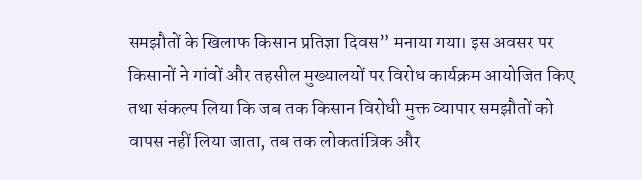समझौतों के खिलाफ किसान प्रतिज्ञा दिवस” मनाया गया। इस अवसर पर किसानों ने गांवों और तहसील मुख्यालयों पर विरोध कार्यक्रम आयोजित किए तथा संकल्प लिया कि जब तक किसान विरोधी मुक्त व्यापार समझौतों को वापस नहीं लिया जाता, तब तक लोकतांत्रिक और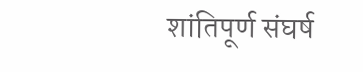शांतिपूर्ण संघर्ष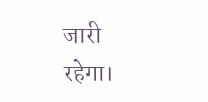जारी रहेगा।